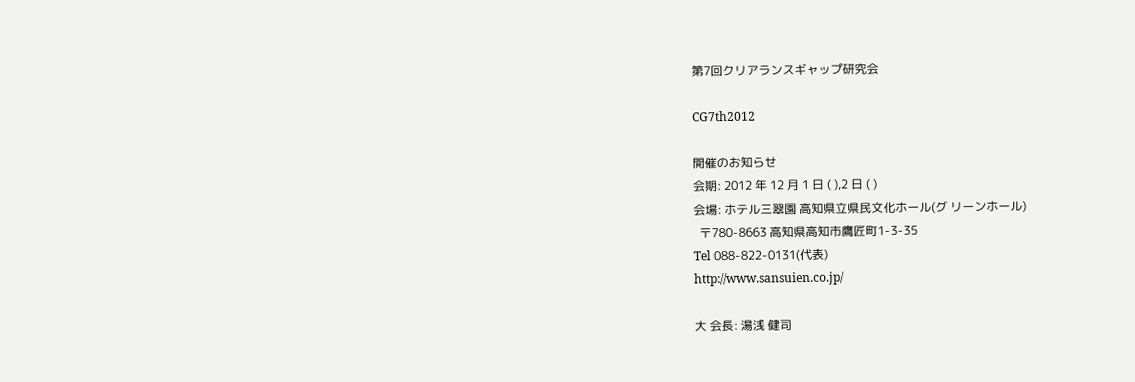第7回クリアランスギャップ研究会

CG7th2012

開催のお知らせ
会期: 2012 年 12 月 1 日 ( ),2 日 ( )
会場: ホテル三翠園 高知県立県民文化ホール(グ リーンホール)
  〒780-8663 高知県高知市鷹匠町1-3-35
Tel 088-822-0131(代表)
http://www.sansuien.co.jp/

大 会長: 湯浅 健司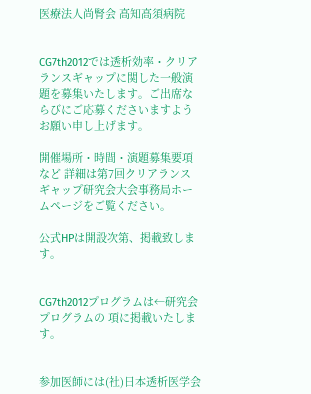医療法人尚腎会 高知高須病院


CG7th2012では透析効率・クリアランスギャップに関した一般演題を募集いたします。ご出席ならびにご応募くださいますようお願い申し上げます。

開催場所・時間・演題募集要項など 詳細は第7回クリアランスギャップ研究会大会事務局ホームページをご覧ください。

公式HPは開設次第、掲載致します。


CG7th2012プログラムは←研究会プログラムの 項に掲載いたします。


参加医師には(社)日本透析医学会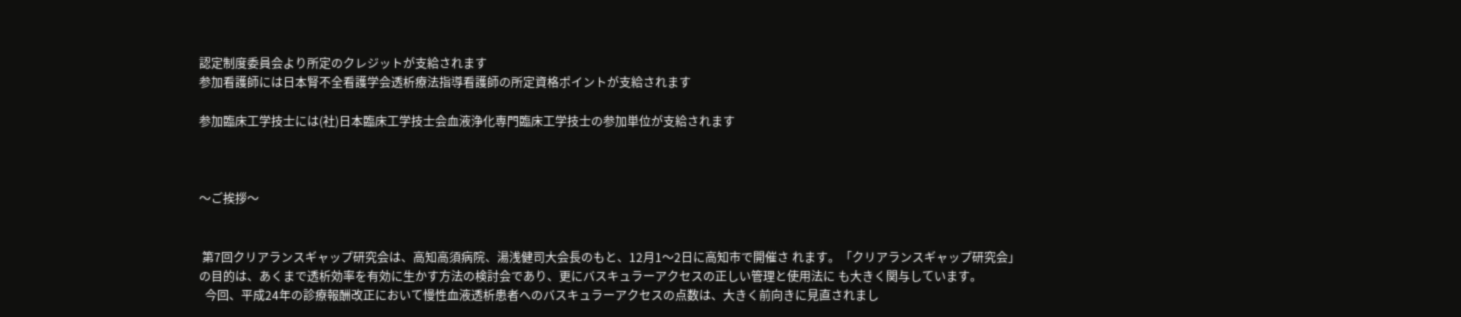認定制度委員会より所定のクレジットが支給されます
参加看護師には日本腎不全看護学会透析療法指導看護師の所定資格ポイントが支給されます

参加臨床工学技士には(社)日本臨床工学技士会血液浄化専門臨床工学技士の参加単位が支給されます



〜ご挨拶〜


 第7回クリアランスギャップ研究会は、高知高須病院、湯浅健司大会長のもと、12月1〜2日に高知市で開催さ れます。「クリアランスギャップ研究会」の目的は、あくまで透析効率を有効に生かす方法の検討会であり、更にバスキュラーアクセスの正しい管理と使用法に も大きく関与しています。
  今回、平成24年の診療報酬改正において慢性血液透析患者へのバスキュラーアクセスの点数は、大きく前向きに見直されまし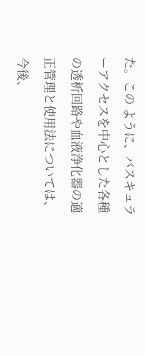た。この ように、バスキュラーアクセスを中心とした各種の透析回路や血液浄化器の適正管理と使用法については、 今後、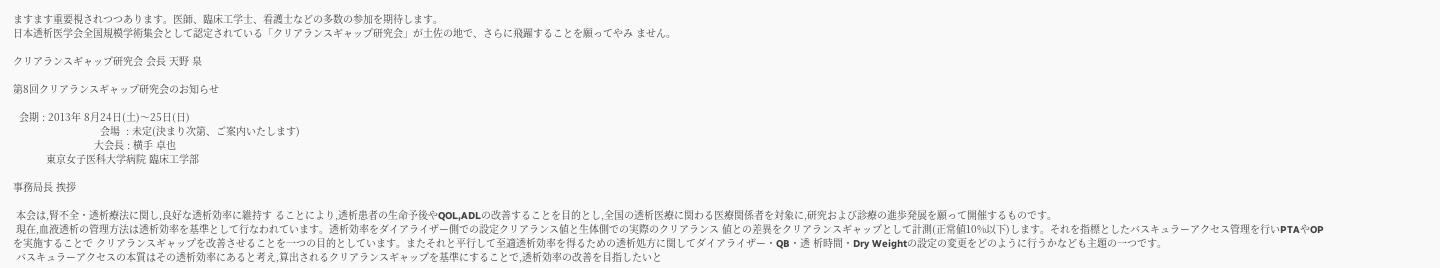ますます重要視されつつあります。医師、臨床工学士、看護士などの多数の参加を期待します。
日本透析医学会全国規模学術集会として認定されている「クリアランスギャップ研究会」が土佐の地で、さらに飛躍することを願ってやみ ません。

クリアランスギャップ研究会 会長 天野 泉

第8回クリアランスギャップ研究会のお知らせ

  会期 : 2013年 8月24日(土)〜25日(日)
                             会場  : 未定(決まり次第、ご案内いたします)
                           大会長 : 横手 卓也
           東京女子医科大学病院 臨床工学部

事務局長 挨拶

 本会は,腎不全・透析療法に関し,良好な透析効率に維持す ることにより,透析患者の生命予後やQOL,ADLの改善することを目的とし,全国の透析医療に関わる医療関係者を対象に,研究および診療の進歩発展を願って開催するものです。
 現在,血液透析の管理方法は透析効率を基準として行なわれています。透析効率をダイアライザー側での設定クリアランス値と生体側での実際のクリアランス 値との差異をクリアランスギャップとして計測(正常値10%以下)します。それを指標としたバスキュラーアクセス管理を行いPTAやOPを実施することで クリアランスギャップを改善させることを一つの目的としています。またそれと平行して至適透析効率を得るための透析処方に関してダイアライザー・QB・透 析時間・Dry Weightの設定の変更をどのように行うかなども主題の一つです。
 バスキュラーアクセスの本質はその透析効率にあると考え,算出されるクリアランスギャップを基準にすることで,透析効率の改善を目指したいと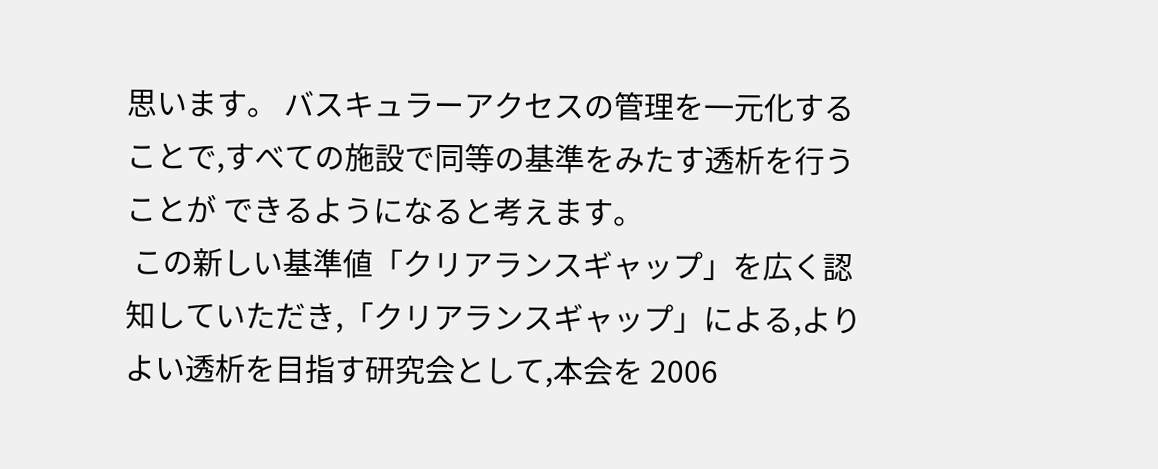思います。 バスキュラーアクセスの管理を一元化することで,すべての施設で同等の基準をみたす透析を行うことが できるようになると考えます。
 この新しい基準値「クリアランスギャップ」を広く認知していただき,「クリアランスギャップ」による,よりよい透析を目指す研究会として,本会を 2006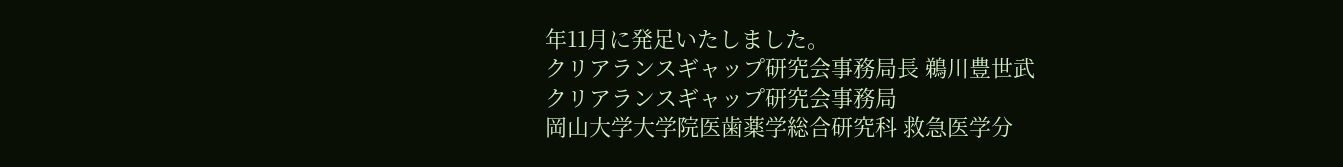年11月に発足いたしました。
クリアランスギャップ研究会事務局長 鵜川豊世武
クリアランスギャップ研究会事務局
岡山大学大学院医歯薬学総合研究科 救急医学分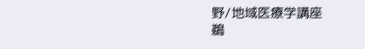野/地域医療学講座
鵜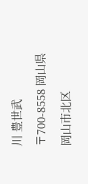川 豊世武
〒700-8558 岡山県岡山市北区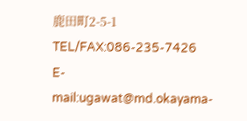鹿田町2-5-1
TEL/FAX:086-235-7426
E-mail:ugawat@md.okayama-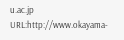u.ac.jp
URL:http://www.okayama-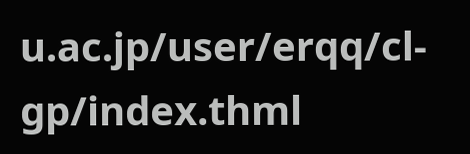u.ac.jp/user/erqq/cl-gp/index.thml